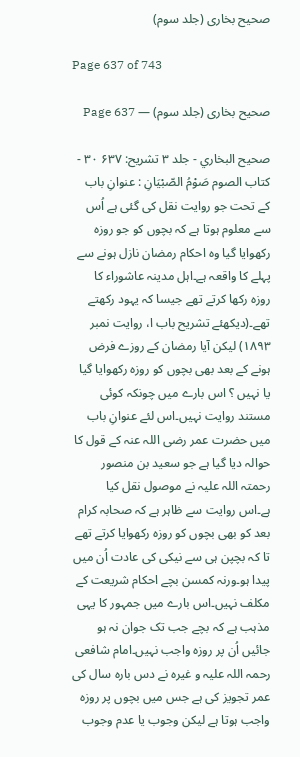صحیح بخاری (جلد سوم)

Page 637 of 743

صحیح بخاری (جلد سوم) — Page 637

صحيح البخاري - جلد ٣ تشریح: ۶۳۷ ٣٠ - كتاب الصوم صَوْمُ الصّبْيَانِ : عنوانِ باب کے تحت جو روایت نقل کی گئی ہے اُس سے معلوم ہوتا ہے کہ بچوں کو جو روزہ رکھوایا گیا وہ احکام رمضان نازل ہونے سے پہلے کا واقعہ ہے۔اہل مدینہ عاشوراء کا روزہ رکھا کرتے تھے جیسا کہ یہود رکھتے تھے۔(دیکھئے تشریح باب ا، روایت نمبر ۱۸۹۳) لیکن آیا رمضان کے روزے فرض ہونے کے بعد بھی بچوں کو روزہ رکھوایا گیا یا نہیں ؟ اس بارے میں چونکہ کوئی مستند روایت نہیں۔اس لئے عنوانِ باب میں حضرت عمر رضی اللہ عنہ کے قول کا حوالہ دیا گیا ہے جو سعید بن منصور رحمتہ اللہ علیہ نے موصول نقل کیا ہے۔اس روایت سے ظاہر ہے کہ صحابہ کرام بعد کو بھی بچوں کو روزہ رکھوایا کرتے تھے تا کہ بچپن ہی سے نیکی کی عادت اُن میں پیدا ہو۔ورنہ کمسن بچے احکام شریعت کے مکلف نہیں۔اس بارے میں جمہور کا یہی مذہب ہے کہ بچے جب تک جوان نہ ہو جائیں اُن پر روزہ واجب نہیں۔امام شافعی رحمہ اللہ علیہ و غیرہ نے دس بارہ سال کی عمر تجویز کی ہے جس میں بچوں پر روزہ واجب ہوتا ہے لیکن وجوب یا عدم وجوب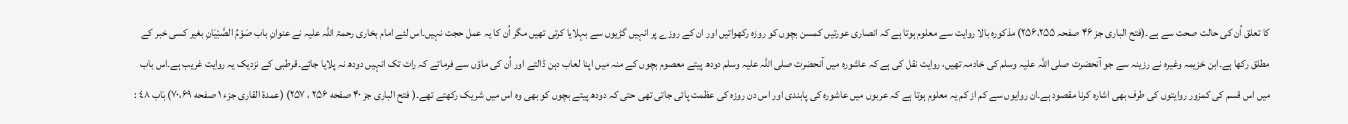کا تعلق اُن کی حالت صحت سے ہے۔(فتح الباری جز ۴۶ صفحہ ۲۵۶،۲۵۵) مذکورہ بالا روایت سے معلوم ہوتا ہے کہ انصاری عورتیں کمسن بچوں کو روزہ رکھواتیں اور ان کے روزے پر انہیں گڑیوں سے بہلایا کرتی تھیں مگر اُن کا یہ عمل حجت نہیں۔اس لئے امام بخاری رحمۃ اللہ علیہ نے عنوانِ باب صَوْمُ الصَّبْيَانِ بغیر کسی خبر کے مطلق رکھا ہے۔ابن خزیمہ وغیرہ نے رزینہ سے جو آنحضرت صلی اللہ علیہ وسلم کی خادمہ تھیں، روایت نقل کی ہے کہ عاشورہ میں آنحضرت صلی اللہ علیہ وسلم دودھ پیتے معصوم بچوں کے منہ میں اپنا لعاب دہن ڈالتے اور اُن کی ماؤں سے فرماتے کہ رات تک انہیں دودھ نہ پلایا جائے۔قرطبی کے نزدیک یہ روایت غریب ہے۔اس باب میں اس قسم کی کمزور روایتوں کی طرف بھی اشارہ کرنا مقصود ہے۔ان روایوں سے کم از کم یہ معلوم ہوتا ہے کہ عربوں میں عاشورہ کی پابندی اور اس دن روزہ کی عظمت پائی جاتی تھی حتی کہ دودھ پیتے بچوں کو بھی وہ اس میں شریک رکھتے تھے۔( فتح الباری جز ۴۰ صفحه ۲۵۶ ، ۲۵۷) (عمدۃ القاری جزء ۱ صفحه ۷۰،۶۹) بَاب ٤٨ :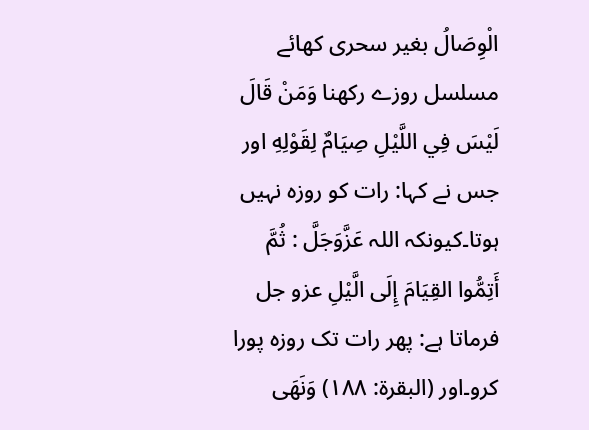الْوِصَالُ بغیر سحری کھائے مسلسل روزے رکھنا وَمَنْ قَالَ لَيْسَ فِي اللَّيْلِ صِيَامٌ لِقَوْلِهِ اور جس نے کہا: رات کو روزہ نہیں ہوتا۔کیونکہ اللہ عَزَّوَجَلَّ : ثُمَّ أَتِمُّوا القِيَامَ إِلَى الَّيْلِ عزو جل فرماتا ہے: پھر رات تک روزہ پورا کرو۔اور (البقرة: ۱۸۸) وَنَهَى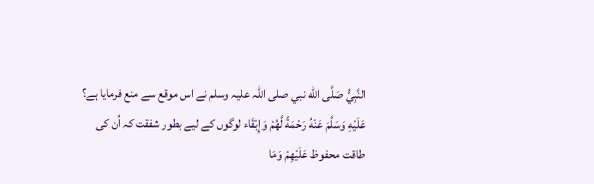النَّبِيُّ صَلَّى الله نبي صلى اللہ علیہ وسلم نے اس موقع سے منع فرمایا ہے؟ عَلَيْهِ وَسَلَّمَ عَنْهُ رَحْمَةً لَّهُمْ وَإِبْقَاء لوگوں کے لیے بطور شفقت کہ اُن کی طاقت محفوظ عَلَيْهِمْ وَمَا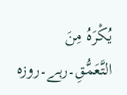يُكْرَهُ مِنَ التَّعَمُّقِ۔رہے۔روزہ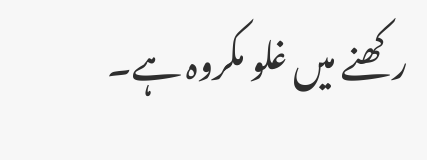رکھنے میں غلو مکروہ ہے۔